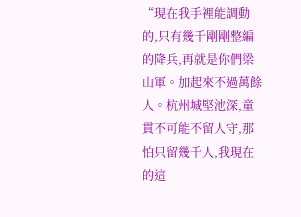“現在我手裡能調動的,只有幾千剛剛整編的降兵,再就是你們梁山軍。加起來不過萬餘人。杭州城堅池深,童貫不可能不留人守,那怕只留幾千人,我現在的這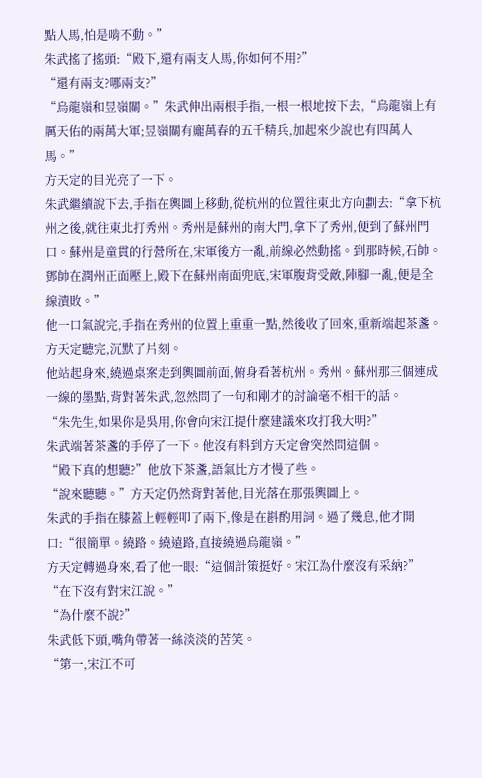點人馬,怕是啃不動。”
朱武搖了搖頭:“殿下,還有兩支人馬,你如何不用?”
“還有兩支?哪兩支?”
“烏龍嶺和昱嶺關。”朱武伸出兩根手指,一根一根地按下去,“烏龍嶺上有厲天佑的兩萬大軍;昱嶺關有龐萬春的五千精兵,加起來少說也有四萬人馬。”
方天定的目光亮了一下。
朱武繼續說下去,手指在輿圖上移動,從杭州的位置往東北方向劃去:“拿下杭州之後,就往東北打秀州。秀州是蘇州的南大門,拿下了秀州,便到了蘇州門口。蘇州是童貫的行營所在,宋軍後方一亂,前線必然動搖。到那時候,石帥。鄧帥在潤州正面壓上,殿下在蘇州南面兜底,宋軍腹背受敵,陣腳一亂,便是全線潰敗。”
他一口氣說完,手指在秀州的位置上重重一點,然後收了回來,重新端起茶盞。
方天定聽完,沉默了片刻。
他站起身來,繞過桌案走到輿圖前面,俯身看著杭州。秀州。蘇州那三個連成一線的墨點,背對著朱武,忽然問了一句和剛才的討論毫不相干的話。
“朱先生,如果你是吳用,你會向宋江提什麼建議來攻打我大明?”
朱武端著茶盞的手停了一下。他沒有料到方天定會突然問這個。
“殿下真的想聽?”他放下茶盞,語氣比方才慢了些。
“說來聽聽。”方天定仍然背對著他,目光落在那張輿圖上。
朱武的手指在膝蓋上輕輕叩了兩下,像是在斟酌用詞。過了幾息,他才開口:“很簡單。繞路。繞遠路,直接繞過烏龍嶺。”
方天定轉過身來,看了他一眼:“這個計策挺好。宋江為什麼沒有采納?”
“在下沒有對宋江說。”
“為什麼不說?”
朱武低下頭,嘴角帶著一絲淡淡的苦笑。
“第一,宋江不可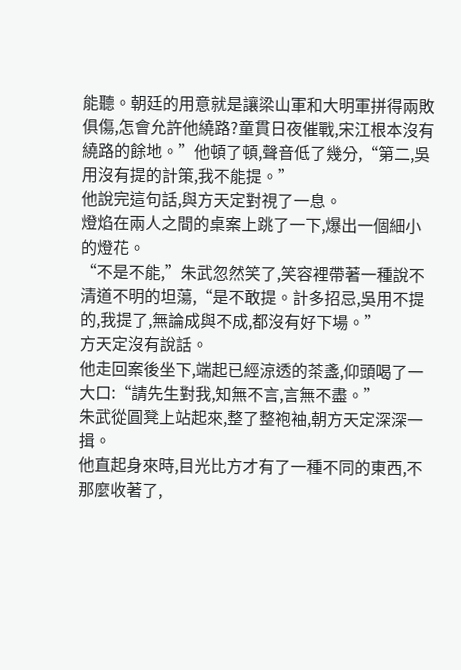能聽。朝廷的用意就是讓梁山軍和大明軍拼得兩敗俱傷,怎會允許他繞路?童貫日夜催戰,宋江根本沒有繞路的餘地。”他頓了頓,聲音低了幾分,“第二,吳用沒有提的計策,我不能提。”
他說完這句話,與方天定對視了一息。
燈焰在兩人之間的桌案上跳了一下,爆出一個細小的燈花。
“不是不能,”朱武忽然笑了,笑容裡帶著一種說不清道不明的坦蕩,“是不敢提。計多招忌,吳用不提的,我提了,無論成與不成,都沒有好下場。”
方天定沒有說話。
他走回案後坐下,端起已經涼透的茶盞,仰頭喝了一大口:“請先生對我,知無不言,言無不盡。”
朱武從圓凳上站起來,整了整袍袖,朝方天定深深一揖。
他直起身來時,目光比方才有了一種不同的東西,不那麼收著了,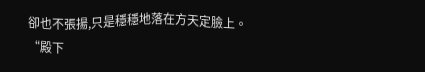卻也不張揚,只是穩穩地落在方天定臉上。
“殿下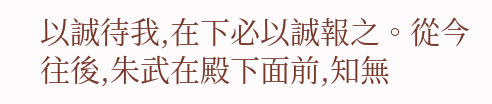以誠待我,在下必以誠報之。從今往後,朱武在殿下面前,知無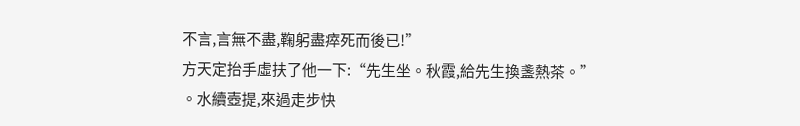不言,言無不盡,鞠躬盡瘁死而後已!”
方天定抬手虛扶了他一下:“先生坐。秋霞,給先生換盞熱茶。”
。水續壺提,來過走步快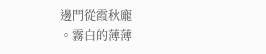邊門從霞秋龐
。霧白的薄薄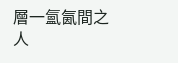層一氳氤間之人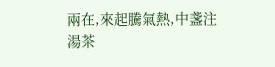兩在,來起騰氣熱,中盞注湯茶